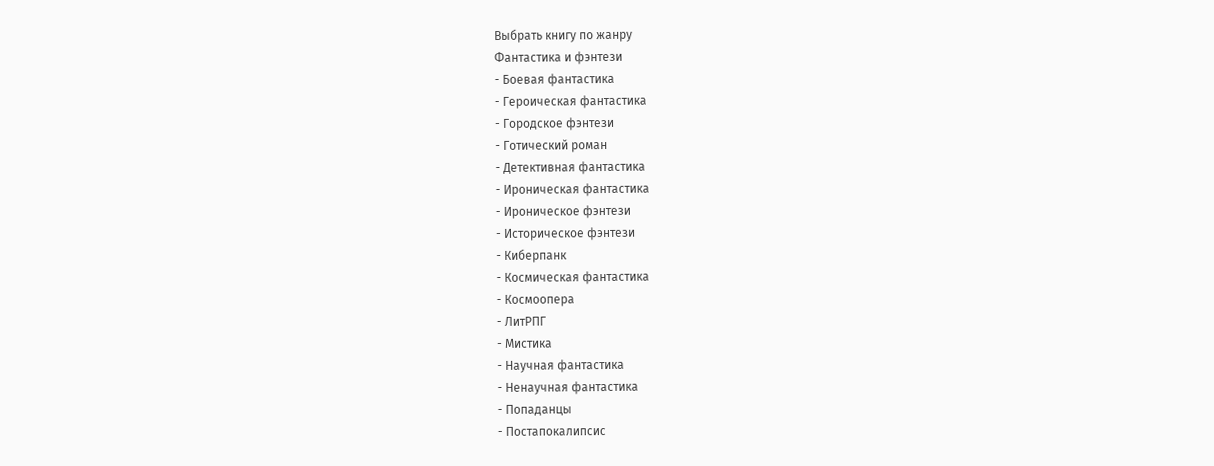Выбрать книгу по жанру
Фантастика и фэнтези
- Боевая фантастика
- Героическая фантастика
- Городское фэнтези
- Готический роман
- Детективная фантастика
- Ироническая фантастика
- Ироническое фэнтези
- Историческое фэнтези
- Киберпанк
- Космическая фантастика
- Космоопера
- ЛитРПГ
- Мистика
- Научная фантастика
- Ненаучная фантастика
- Попаданцы
- Постапокалипсис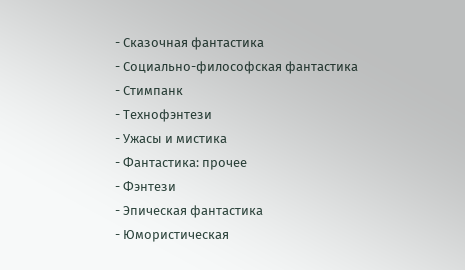- Сказочная фантастика
- Социально-философская фантастика
- Стимпанк
- Технофэнтези
- Ужасы и мистика
- Фантастика: прочее
- Фэнтези
- Эпическая фантастика
- Юмористическая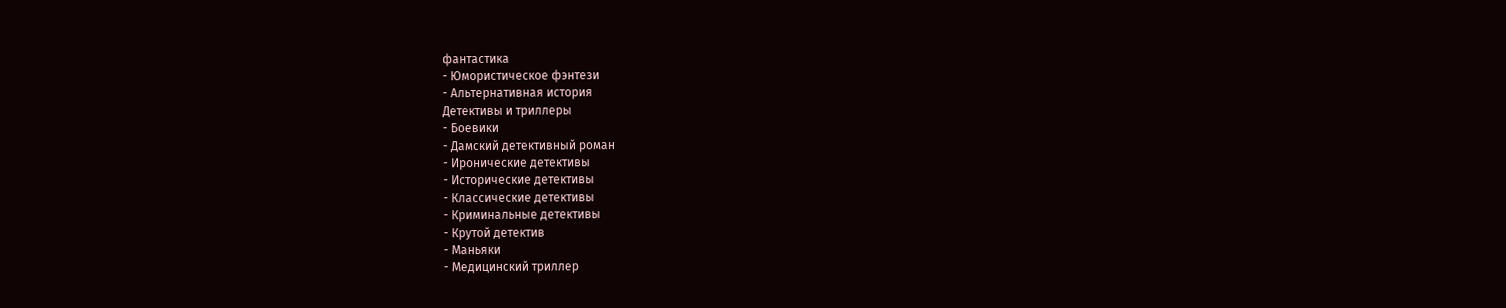фантастика
- Юмористическое фэнтези
- Альтернативная история
Детективы и триллеры
- Боевики
- Дамский детективный роман
- Иронические детективы
- Исторические детективы
- Классические детективы
- Криминальные детективы
- Крутой детектив
- Маньяки
- Медицинский триллер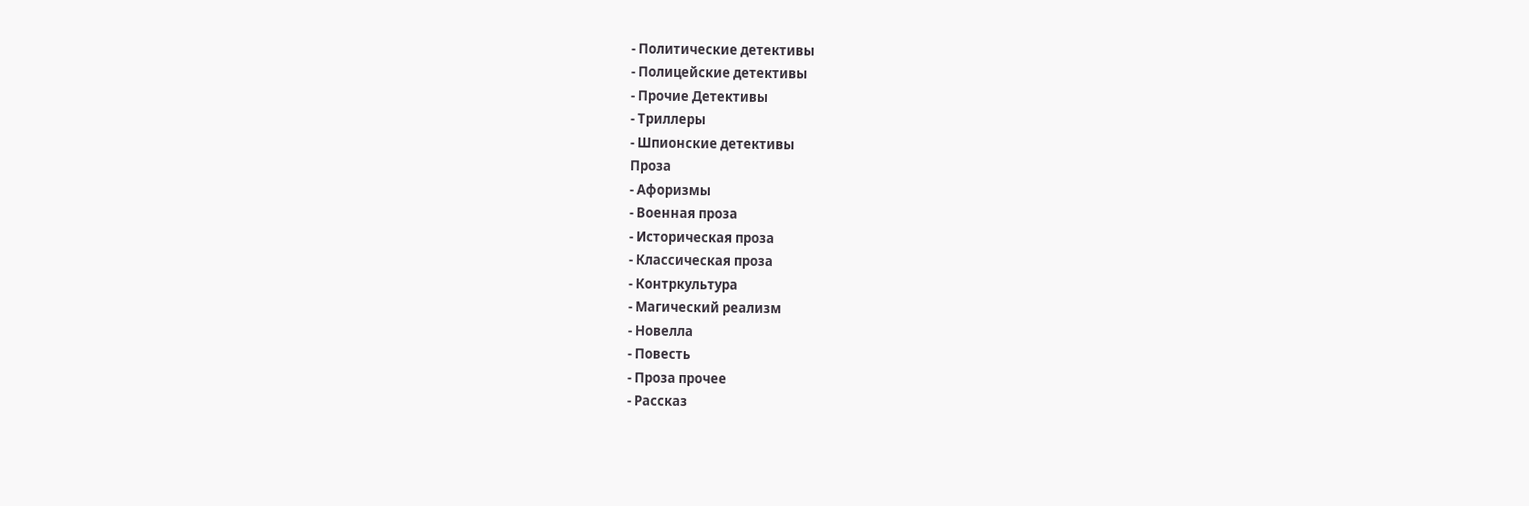- Политические детективы
- Полицейские детективы
- Прочие Детективы
- Триллеры
- Шпионские детективы
Проза
- Афоризмы
- Военная проза
- Историческая проза
- Классическая проза
- Контркультура
- Магический реализм
- Новелла
- Повесть
- Проза прочее
- Рассказ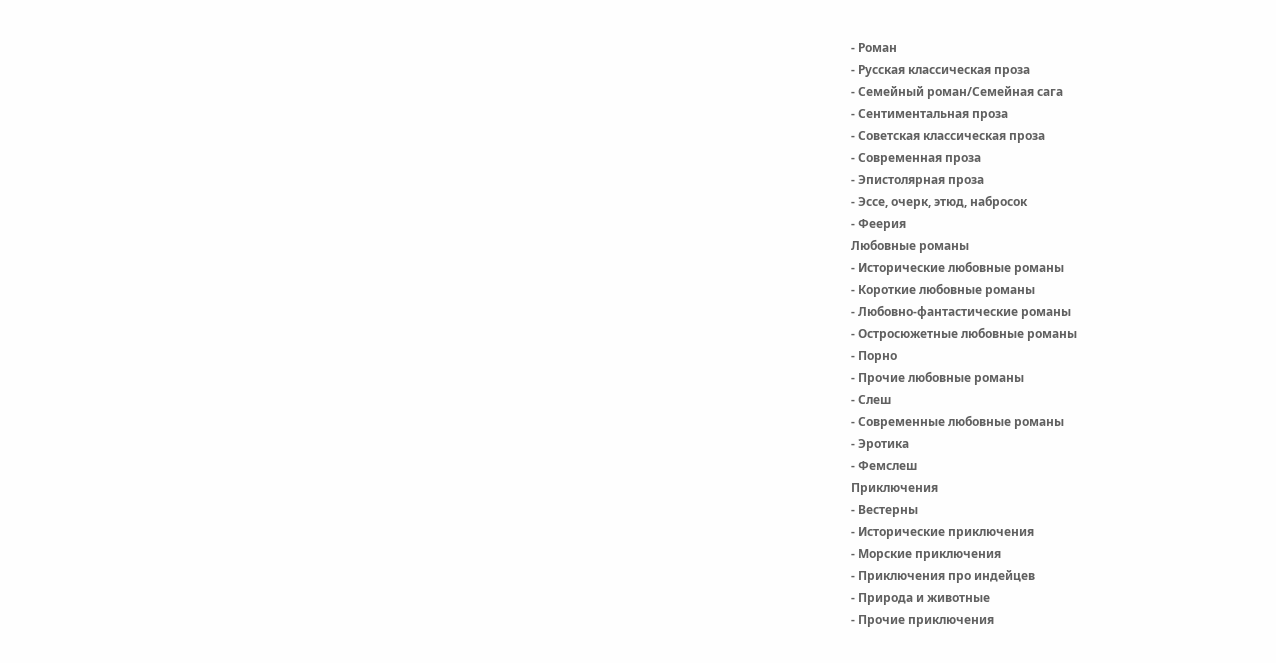- Роман
- Русская классическая проза
- Семейный роман/Семейная сага
- Сентиментальная проза
- Советская классическая проза
- Современная проза
- Эпистолярная проза
- Эссе, очерк, этюд, набросок
- Феерия
Любовные романы
- Исторические любовные романы
- Короткие любовные романы
- Любовно-фантастические романы
- Остросюжетные любовные романы
- Порно
- Прочие любовные романы
- Слеш
- Современные любовные романы
- Эротика
- Фемслеш
Приключения
- Вестерны
- Исторические приключения
- Морские приключения
- Приключения про индейцев
- Природа и животные
- Прочие приключения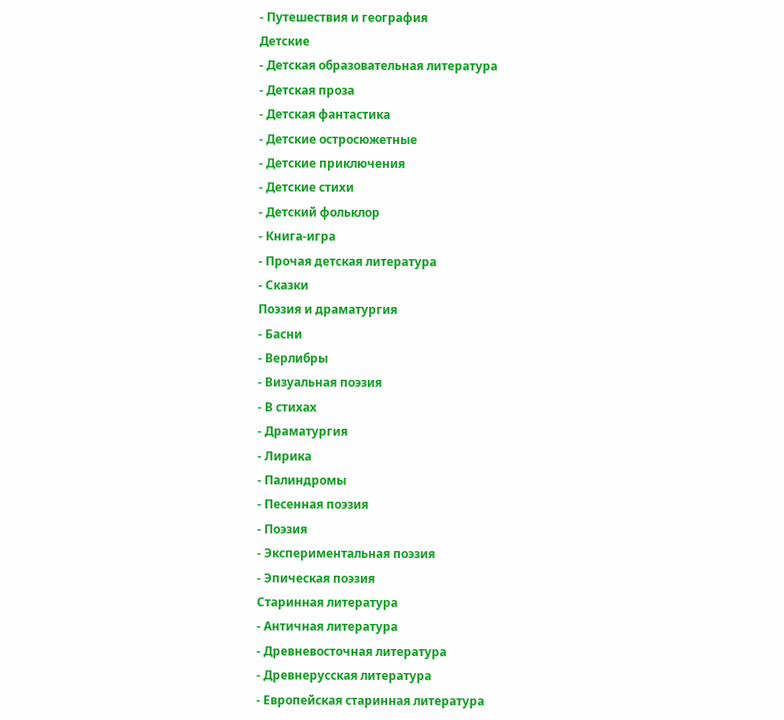- Путешествия и география
Детские
- Детская образовательная литература
- Детская проза
- Детская фантастика
- Детские остросюжетные
- Детские приключения
- Детские стихи
- Детский фольклор
- Книга-игра
- Прочая детская литература
- Сказки
Поэзия и драматургия
- Басни
- Верлибры
- Визуальная поэзия
- В стихах
- Драматургия
- Лирика
- Палиндромы
- Песенная поэзия
- Поэзия
- Экспериментальная поэзия
- Эпическая поэзия
Старинная литература
- Античная литература
- Древневосточная литература
- Древнерусская литература
- Европейская старинная литература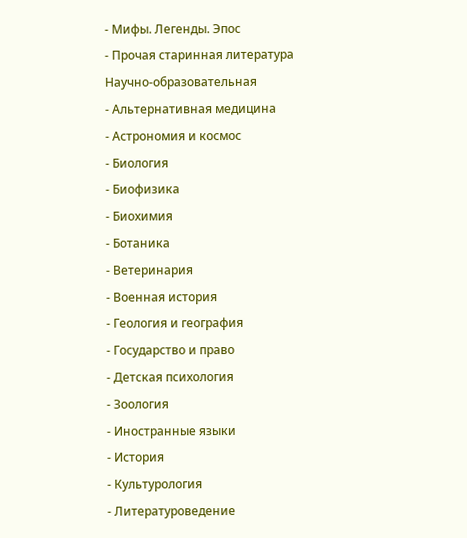- Мифы. Легенды. Эпос
- Прочая старинная литература
Научно-образовательная
- Альтернативная медицина
- Астрономия и космос
- Биология
- Биофизика
- Биохимия
- Ботаника
- Ветеринария
- Военная история
- Геология и география
- Государство и право
- Детская психология
- Зоология
- Иностранные языки
- История
- Культурология
- Литературоведение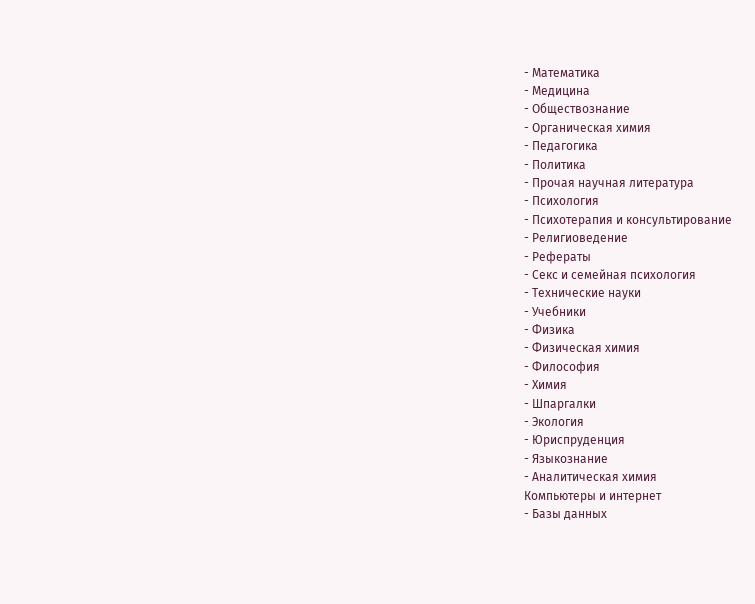- Математика
- Медицина
- Обществознание
- Органическая химия
- Педагогика
- Политика
- Прочая научная литература
- Психология
- Психотерапия и консультирование
- Религиоведение
- Рефераты
- Секс и семейная психология
- Технические науки
- Учебники
- Физика
- Физическая химия
- Философия
- Химия
- Шпаргалки
- Экология
- Юриспруденция
- Языкознание
- Аналитическая химия
Компьютеры и интернет
- Базы данных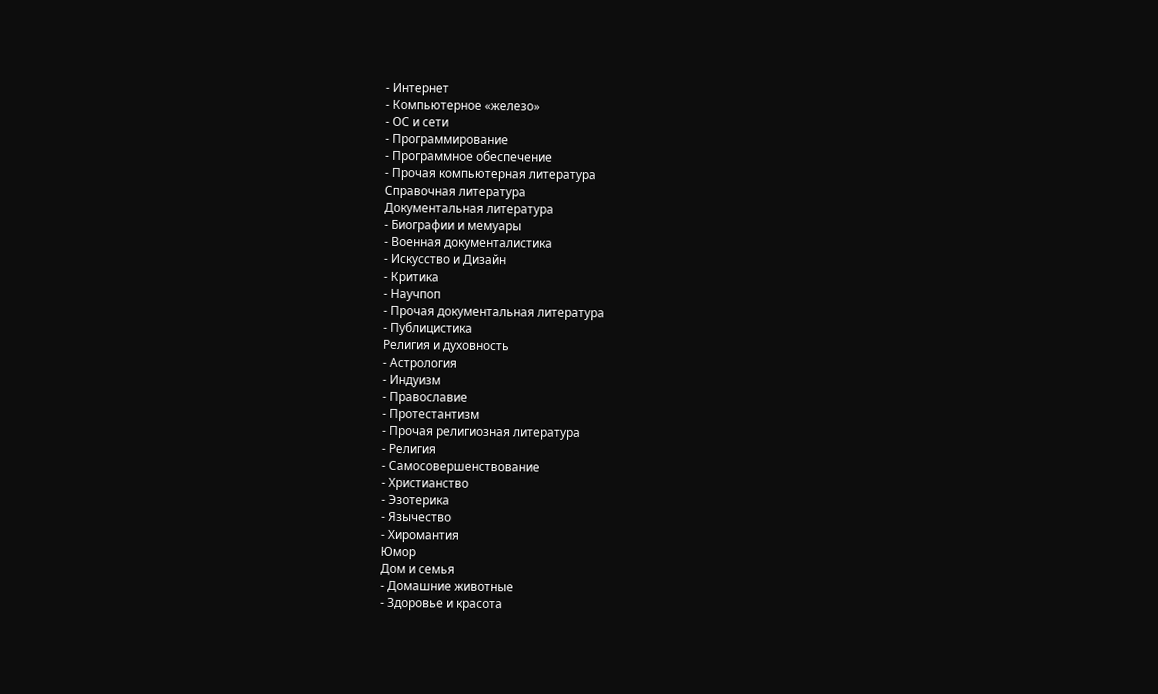- Интернет
- Компьютерное «железо»
- ОС и сети
- Программирование
- Программное обеспечение
- Прочая компьютерная литература
Справочная литература
Документальная литература
- Биографии и мемуары
- Военная документалистика
- Искусство и Дизайн
- Критика
- Научпоп
- Прочая документальная литература
- Публицистика
Религия и духовность
- Астрология
- Индуизм
- Православие
- Протестантизм
- Прочая религиозная литература
- Религия
- Самосовершенствование
- Христианство
- Эзотерика
- Язычество
- Хиромантия
Юмор
Дом и семья
- Домашние животные
- Здоровье и красота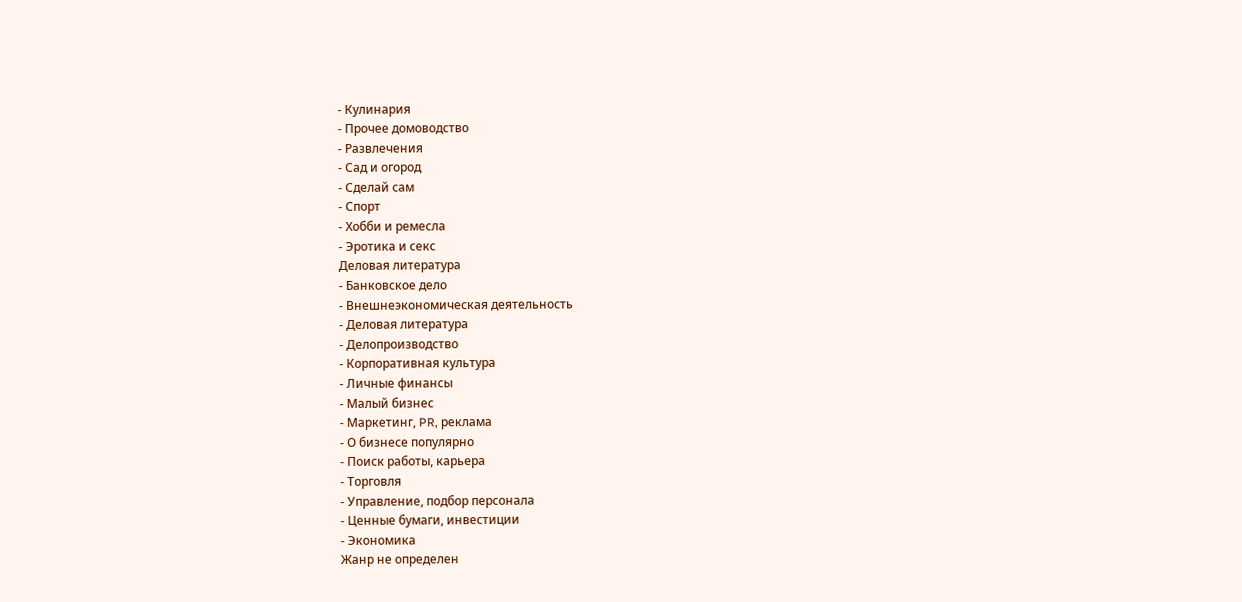- Кулинария
- Прочее домоводство
- Развлечения
- Сад и огород
- Сделай сам
- Спорт
- Хобби и ремесла
- Эротика и секс
Деловая литература
- Банковское дело
- Внешнеэкономическая деятельность
- Деловая литература
- Делопроизводство
- Корпоративная культура
- Личные финансы
- Малый бизнес
- Маркетинг, PR, реклама
- О бизнесе популярно
- Поиск работы, карьера
- Торговля
- Управление, подбор персонала
- Ценные бумаги, инвестиции
- Экономика
Жанр не определен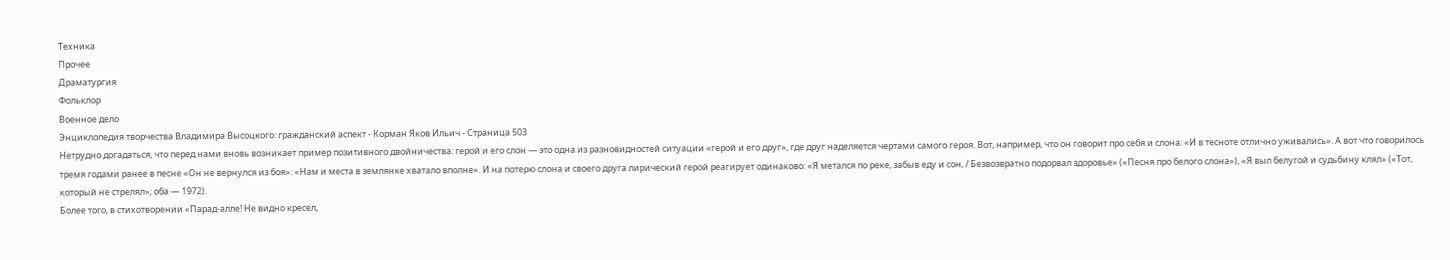Техника
Прочее
Драматургия
Фольклор
Военное дело
Энциклопедия творчества Владимира Высоцкого: гражданский аспект - Корман Яков Ильич - Страница 503
Нетрудно догадаться, что перед нами вновь возникает пример позитивного двойничества: герой и его слон — это одна из разновидностей ситуации «герой и его друг», где друг наделяется чертами самого героя. Вот, например, что он говорит про себя и слона: «И в тесноте отлично уживались». А вот что говорилось тремя годами ранее в песне «Он не вернулся из боя»: «Нам и места в землянке хватало вполне». И на потерю слона и своего друга лирический герой реагирует одинаково: «Я метался по реке, забыв еду и сон, / Безвозвратно подорвал здоровье» («Песня про белого слона»), «Я выл белугой и судьбину клял» («Тот, который не стрелял»; оба — 1972).
Более того, в стихотворении «Парад-алле! Не видно кресел,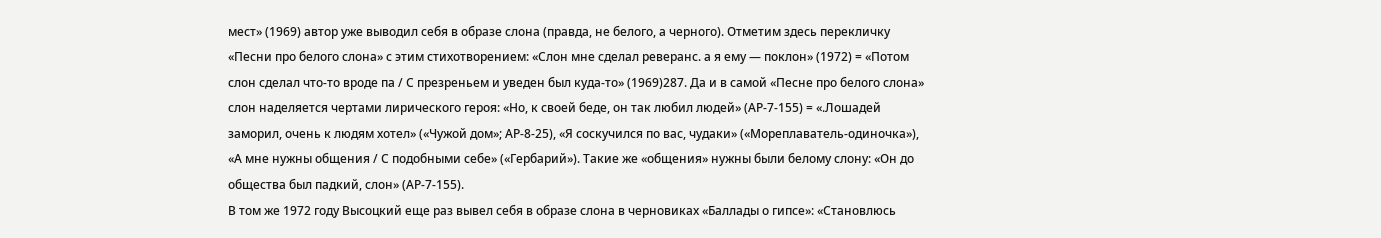мест» (1969) автор уже выводил себя в образе слона (правда, не белого, а черного). Отметим здесь перекличку «Песни про белого слона» с этим стихотворением: «Слон мне сделал реверанс. а я ему — поклон» (1972) = «Потом слон сделал что-то вроде па / С презреньем и уведен был куда-то» (1969)287. Да и в самой «Песне про белого слона» слон наделяется чертами лирического героя: «Но, к своей беде, он так любил людей» (АР-7-155) = «.Лошадей заморил, очень к людям хотел» («Чужой дом»; АР-8-25), «Я соскучился по вас, чудаки» («Мореплаватель-одиночка»), «А мне нужны общения / С подобными себе» («Гербарий»). Такие же «общения» нужны были белому слону: «Он до общества был падкий, слон» (АР-7-155).
В том же 1972 году Высоцкий еще раз вывел себя в образе слона в черновиках «Баллады о гипсе»: «Становлюсь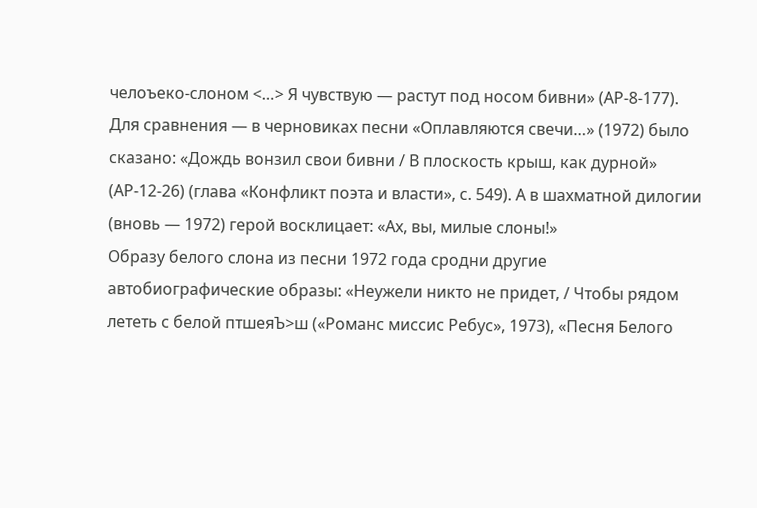челоъеко-слоном <…> Я чувствую — растут под носом бивни» (АР-8-177). Для сравнения — в черновиках песни «Оплавляются свечи…» (1972) было сказано: «Дождь вонзил свои бивни / В плоскость крыш, как дурной» (АР-12-26) (глава «Конфликт поэта и власти», с. 549). А в шахматной дилогии (вновь — 1972) герой восклицает: «Ах, вы, милые слоны!»
Образу белого слона из песни 1972 года сродни другие автобиографические образы: «Неужели никто не придет, / Чтобы рядом лететь с белой птшеяЪ>ш («Романс миссис Ребус», 1973), «Песня Белого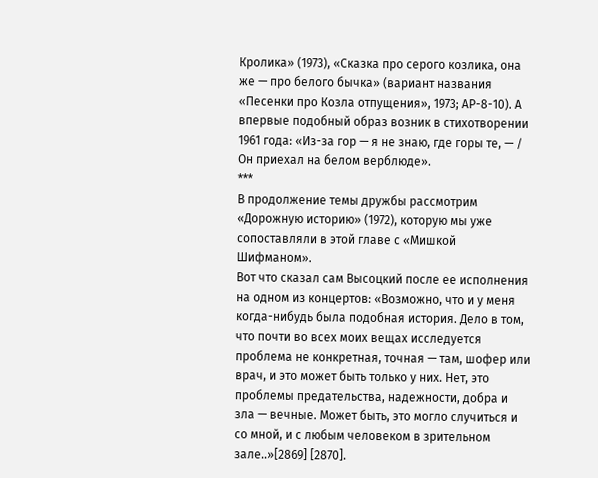Кролика» (1973), «Сказка про серого козлика, она же — про белого бычка» (вариант названия «Песенки про Козла отпущения», 1973; АР-8-10). А впервые подобный образ возник в стихотворении 1961 года: «Из-за гор — я не знаю, где горы те, — / Он приехал на белом верблюде».
***
В продолжение темы дружбы рассмотрим «Дорожную историю» (1972), которую мы уже сопоставляли в этой главе с «Мишкой Шифманом».
Вот что сказал сам Высоцкий после ее исполнения на одном из концертов: «Возможно, что и у меня когда-нибудь была подобная история. Дело в том, что почти во всех моих вещах исследуется проблема не конкретная, точная — там, шофер или врач, и это может быть только у них. Нет, это проблемы предательства, надежности, добра и зла — вечные. Может быть, это могло случиться и со мной, и с любым человеком в зрительном зале..»[2869] [2870].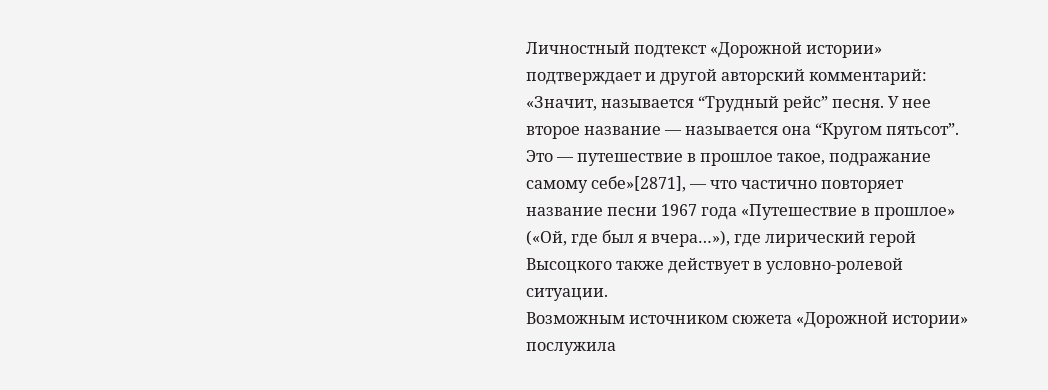Личностный подтекст «Дорожной истории» подтверждает и другой авторский комментарий: «Значит, называется “Трудный рейс” песня. У нее второе название — называется она “Кругом пятьсот”. Это — путешествие в прошлое такое, подражание самому себе»[2871], — что частично повторяет название песни 1967 года «Путешествие в прошлое» («Ой, где был я вчера…»), где лирический герой Высоцкого также действует в условно-ролевой ситуации.
Возможным источником сюжета «Дорожной истории» послужила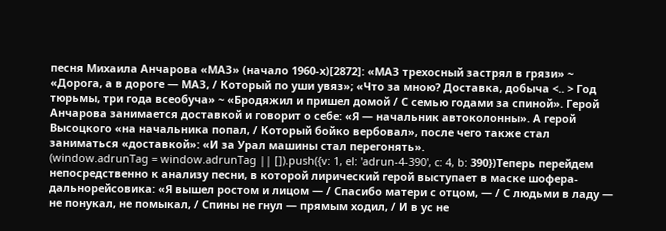песня Михаила Анчарова «МАЗ» (начало 1960-х)[2872]: «МАЗ трехосный застрял в грязи» ~ «Дорога, а в дороге — МАЗ, / Который по уши увяз»; «Что за мною? Доставка, добыча <.. > Год тюрьмы, три года всеобуча» ~ «Бродяжил и пришел домой / С семью годами за спиной». Герой Анчарова занимается доставкой и говорит о себе: «Я — начальник автоколонны». А герой Высоцкого «на начальника попал, / Который бойко вербовал», после чего также стал заниматься «доставкой»: «И за Урал машины стал перегонять».
(window.adrunTag = window.adrunTag || []).push({v: 1, el: 'adrun-4-390', c: 4, b: 390})Теперь перейдем непосредственно к анализу песни, в которой лирический герой выступает в маске шофера-дальнорейсовика: «Я вышел ростом и лицом — / Спасибо матери с отцом, — / С людьми в ладу — не понукал, не помыкал, / Спины не гнул — прямым ходил, / И в ус не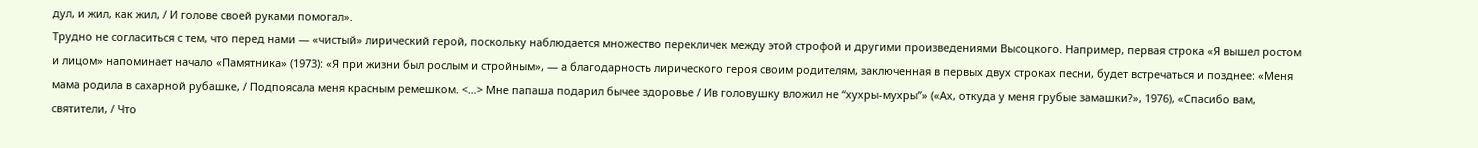дул, и жил, как жил, / И голове своей руками помогал».
Трудно не согласиться с тем, что перед нами — «чистый» лирический герой, поскольку наблюдается множество перекличек между этой строфой и другими произведениями Высоцкого. Например, первая строка «Я вышел ростом и лицом» напоминает начало «Памятника» (1973): «Я при жизни был рослым и стройным», — а благодарность лирического героя своим родителям, заключенная в первых двух строках песни, будет встречаться и позднее: «Меня мама родила в сахарной рубашке, / Подпоясала меня красным ремешком. <…> Мне папаша подарил бычее здоровье / Ив головушку вложил не “хухры-мухры”» («Ах, откуда у меня грубые замашки?», 1976), «Спасибо вам, святители, / Что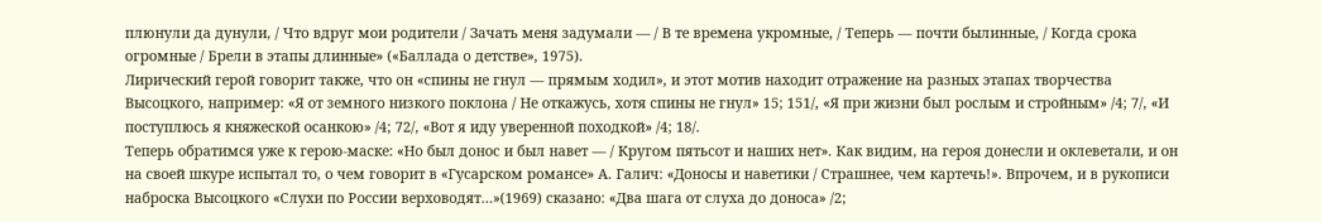плюнули да дунули, / Что вдруг мои родители / Зачать меня задумали — / В те времена укромные, / Теперь — почти былинные, / Когда срока огромные / Брели в этапы длинные» («Баллада о детстве», 1975).
Лирический герой говорит также, что он «спины не гнул — прямым ходил», и этот мотив находит отражение на разных этапах творчества Высоцкого, например: «Я от земного низкого поклона / Не откажусь, хотя спины не гнул» 15; 151/, «Я при жизни был рослым и стройным» /4; 7/, «И поступлюсь я княжеской осанкою» /4; 72/, «Вот я иду уверенной походкой» /4; 18/.
Теперь обратимся уже к герою-маске: «Но был донос и был навет — / Кругом пятьсот и наших нет». Как видим, на героя донесли и оклеветали, и он на своей шкуре испытал то, о чем говорит в «Гусарском романсе» А. Галич: «Доносы и наветики / Страшнее, чем картечь!». Впрочем, и в рукописи наброска Высоцкого «Слухи по России верховодят…»(1969) сказано: «Два шага от слуха до доноса» /2;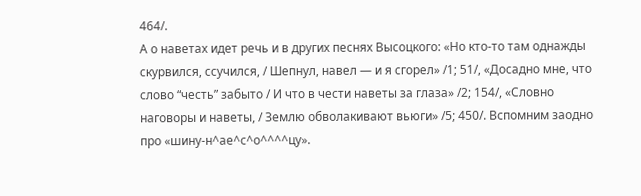464/.
А о наветах идет речь и в других песнях Высоцкого: «Но кто-то там однажды скурвился, ссучился, / Шепнул, навел — и я сгорел» /1; 51/, «Досадно мне, что слово “честь” забыто / И что в чести наветы за глаза» /2; 154/, «Словно наговоры и наветы, / Землю обволакивают вьюги» /5; 450/. Вспомним заодно про «шину-н^ае^с^о^^^^цу».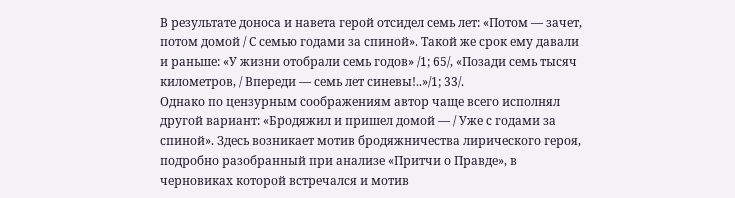В результате доноса и навета герой отсидел семь лет: «Потом — зачет, потом домой / С семью годами за спиной». Такой же срок ему давали и раньше: «У жизни отобрали семь годов» /1; 65/, «Позади семь тысяч километров, / Впереди — семь лет синевы!..»/1; 33/.
Однако по цензурным соображениям автор чаще всего исполнял другой вариант: «Бродяжил и пришел домой — / Уже с годами за спиной». Здесь возникает мотив бродяжничества лирического героя, подробно разобранный при анализе «Притчи о Правде», в черновиках которой встречался и мотив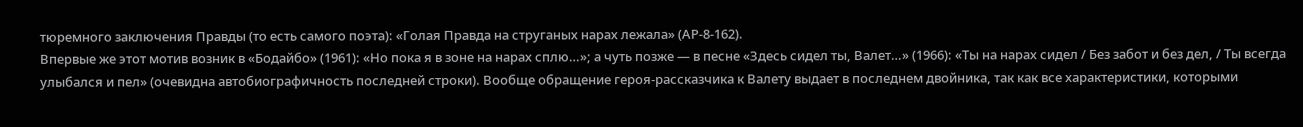тюремного заключения Правды (то есть самого поэта): «Голая Правда на струганых нарах лежала» (АР-8-162).
Впервые же этот мотив возник в «Бодайбо» (1961): «Но пока я в зоне на нарах сплю…»; а чуть позже — в песне «Здесь сидел ты, Валет…» (1966): «Ты на нарах сидел / Без забот и без дел, / Ты всегда улыбался и пел» (очевидна автобиографичность последней строки). Вообще обращение героя-рассказчика к Валету выдает в последнем двойника, так как все характеристики, которыми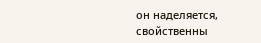он наделяется, свойственны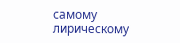самому лирическому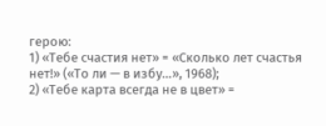герою:
1) «Тебе счастия нет» = «Сколько лет счастья нет!» («То ли — в избу…», 1968);
2) «Тебе карта всегда не в цвет» =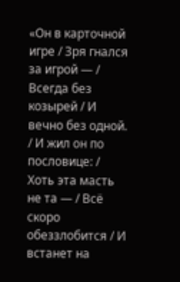«Он в карточной игре / Зря гнался за игрой — / Всегда без козырей / И вечно без одной. / И жил он по пословице: / Хоть эта масть не та — / Всё скоро обеззлобится / И встанет на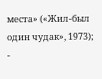места» («Жил-был один чудак», 1973);
-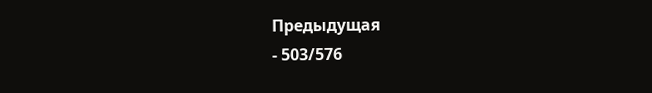Предыдущая
- 503/576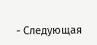- Следующая